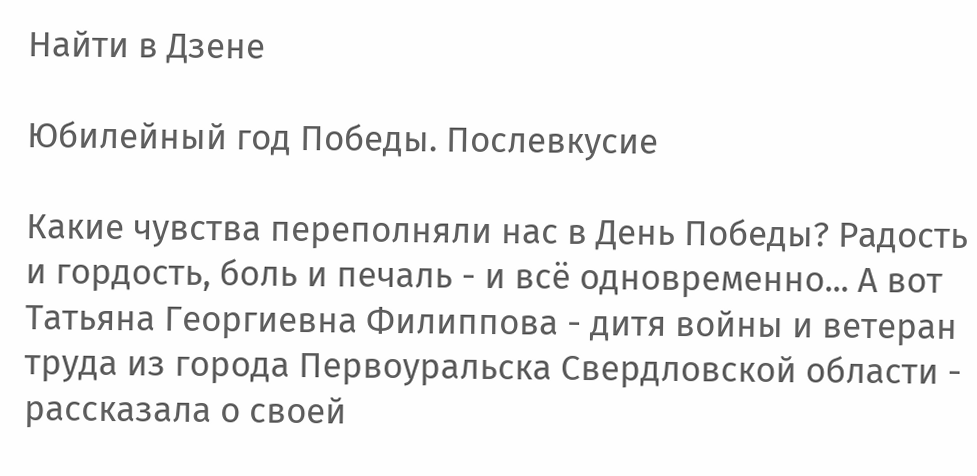Найти в Дзене

Юбилейный год Победы. Послевкусие

Какие чувства переполняли нас в День Победы? Радость и гордость, боль и печаль - и всё одновременно... А вот Татьяна Георгиевна Филиппова - дитя войны и ветеран труда из города Первоуральска Свердловской области - рассказала о своей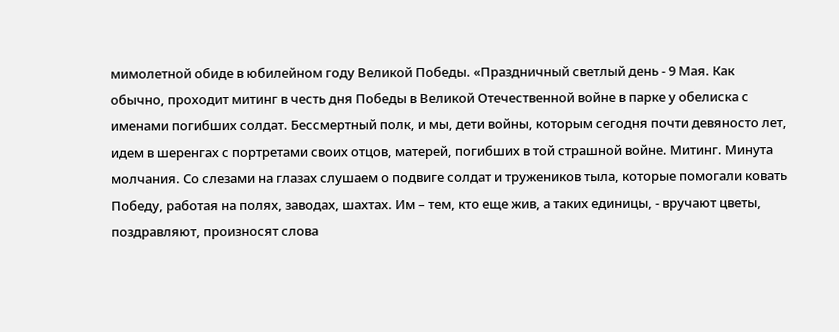мимолетной обиде в юбилейном году Великой Победы. «Праздничный светлый день - 9 Мая. Как обычно, проходит митинг в честь дня Победы в Великой Отечественной войне в парке у обелиска с именами погибших солдат. Бессмертный полк, и мы, дети войны, которым сегодня почти девяносто лет, идем в шеренгах с портретами своих отцов, матерей, погибших в той страшной войне. Митинг. Минута молчания. Со слезами на глазах слушаем о подвиге солдат и тружеников тыла, которые помогали ковать Победу, работая на полях, заводах, шахтах. Им – тем, кто еще жив, а таких единицы, - вручают цветы, поздравляют, произносят слова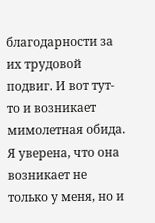благодарности за их трудовой подвиг. И вот тут-то и возникает мимолетная обида. Я уверена, что она возникает не только у меня, но и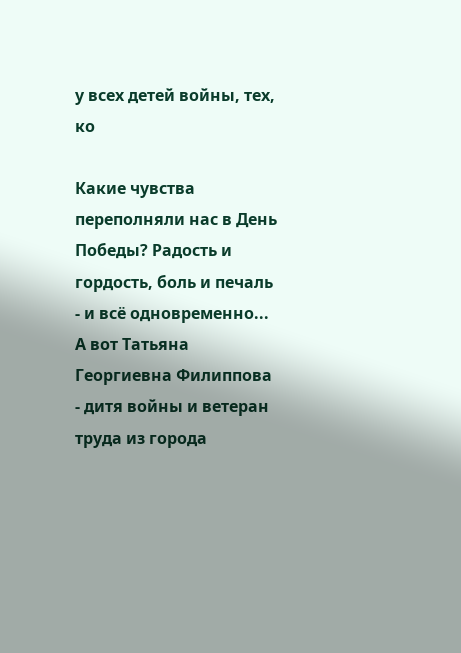у всех детей войны, тех, ко

Какие чувства переполняли нас в День Победы? Радость и гордость, боль и печаль - и всё одновременно... А вот Татьяна Георгиевна Филиппова - дитя войны и ветеран труда из города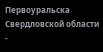Первоуральска Свердловской области -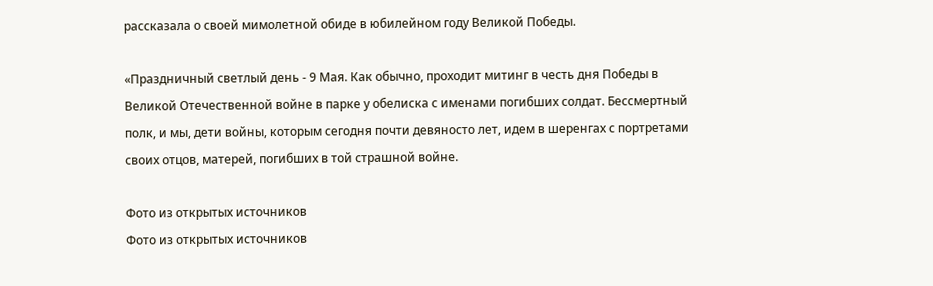рассказала о своей мимолетной обиде в юбилейном году Великой Победы.

«Праздничный светлый день - 9 Мая. Как обычно, проходит митинг в честь дня Победы в Великой Отечественной войне в парке у обелиска с именами погибших солдат. Бессмертный полк, и мы, дети войны, которым сегодня почти девяносто лет, идем в шеренгах с портретами своих отцов, матерей, погибших в той страшной войне.

Фото из открытых источников
Фото из открытых источников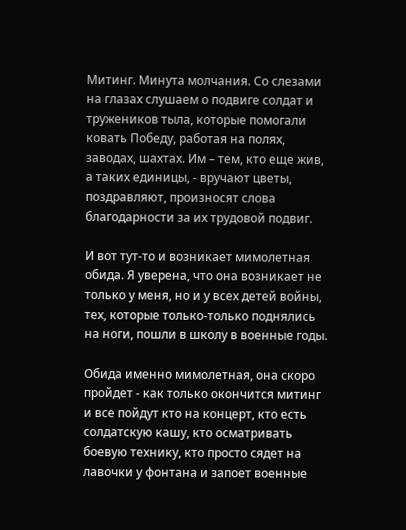Митинг. Минута молчания. Со слезами на глазах слушаем о подвиге солдат и тружеников тыла, которые помогали ковать Победу, работая на полях, заводах, шахтах. Им – тем, кто еще жив, а таких единицы, - вручают цветы, поздравляют, произносят слова благодарности за их трудовой подвиг.

И вот тут-то и возникает мимолетная обида. Я уверена, что она возникает не только у меня, но и у всех детей войны, тех, которые только-только поднялись на ноги, пошли в школу в военные годы.

Обида именно мимолетная, она скоро пройдет - как только окончится митинг и все пойдут кто на концерт, кто есть солдатскую кашу, кто осматривать боевую технику, кто просто сядет на лавочки у фонтана и запоет военные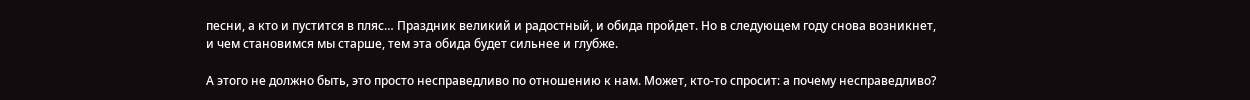песни, а кто и пустится в пляс… Праздник великий и радостный, и обида пройдет. Но в следующем году снова возникнет, и чем становимся мы старше, тем эта обида будет сильнее и глубже.

А этого не должно быть, это просто несправедливо по отношению к нам. Может, кто-то спросит: а почему несправедливо?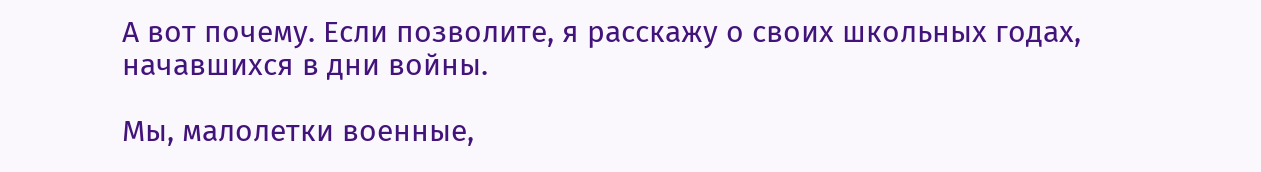А вот почему. Если позволите, я расскажу о своих школьных годах, начавшихся в дни войны.

Мы, малолетки военные,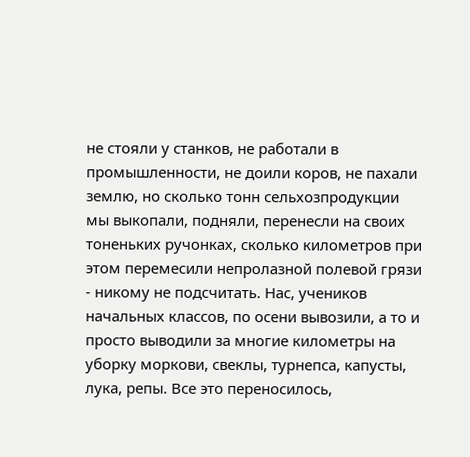не стояли у станков, не работали в промышленности, не доили коров, не пахали землю, но сколько тонн сельхозпродукции мы выкопали, подняли, перенесли на своих тоненьких ручонках, сколько километров при этом перемесили непролазной полевой грязи - никому не подсчитать. Нас, учеников начальных классов, по осени вывозили, а то и просто выводили за многие километры на уборку моркови, свеклы, турнепса, капусты, лука, репы. Все это переносилось,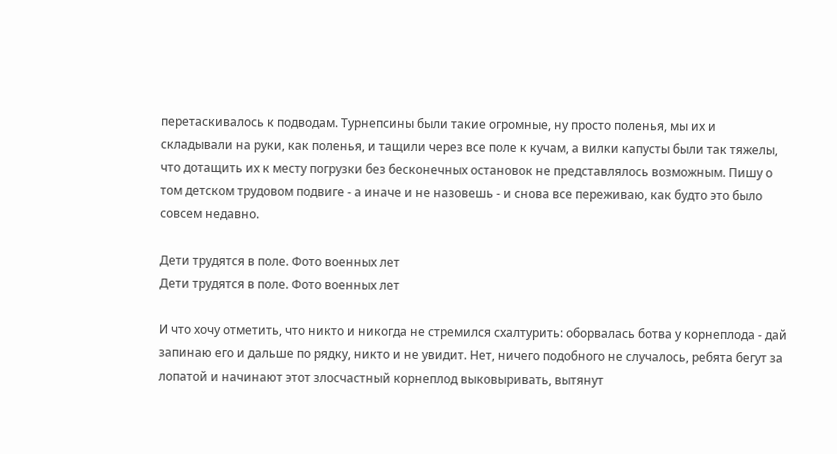перетаскивалось к подводам. Турнепсины были такие огромные, ну просто поленья, мы их и складывали на руки, как поленья, и тащили через все поле к кучам, а вилки капусты были так тяжелы, что дотащить их к месту погрузки без бесконечных остановок не представлялось возможным. Пишу о том детском трудовом подвиге - а иначе и не назовешь - и снова все переживаю, как будто это было совсем недавно.

Дети трудятся в поле. Фото военных лет
Дети трудятся в поле. Фото военных лет

И что хочу отметить, что никто и никогда не стремился схалтурить: оборвалась ботва у корнеплода - дай запинаю его и дальше по рядку, никто и не увидит. Нет, ничего подобного не случалось, ребята бегут за лопатой и начинают этот злосчастный корнеплод выковыривать, вытянут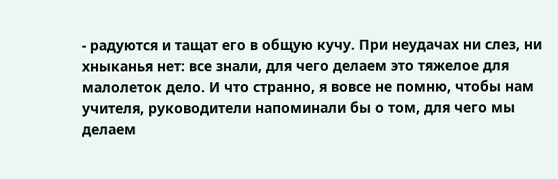- радуются и тащат его в общую кучу. При неудачах ни слез, ни хныканья нет: все знали, для чего делаем это тяжелое для малолеток дело. И что странно, я вовсе не помню, чтобы нам учителя, руководители напоминали бы о том, для чего мы делаем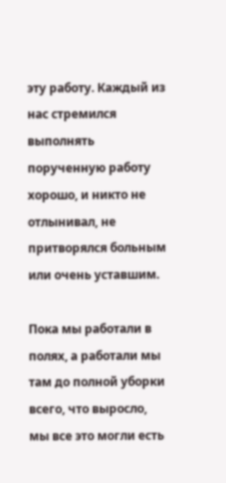эту работу. Каждый из нас стремился выполнять порученную работу хорошо, и никто не отлынивал, не притворялся больным или очень уставшим.

Пока мы работали в полях, а работали мы там до полной уборки всего, что выросло, мы все это могли есть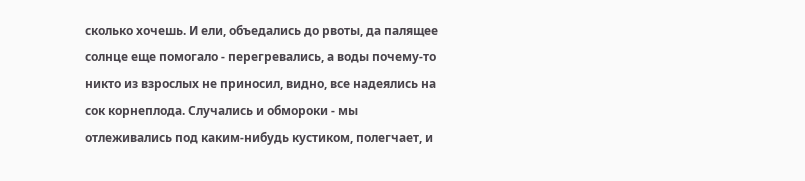сколько хочешь. И ели, объедались до рвоты, да палящее солнце еще помогало - перегревались, а воды почему-то никто из взрослых не приносил, видно, все надеялись на сок корнеплода. Случались и обмороки - мы отлеживались под каким-нибудь кустиком, полегчает, и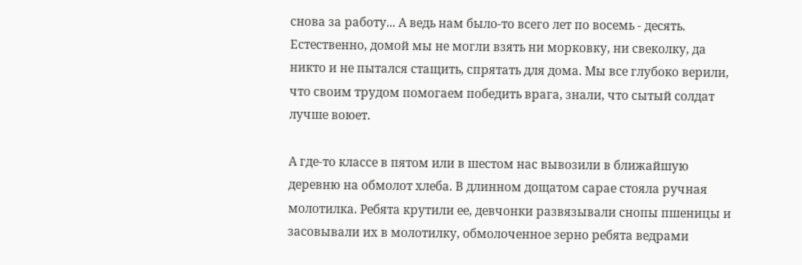снова за работу... А ведь нам было-то всего лет по восемь - десять. Естественно, домой мы не могли взять ни морковку, ни свеколку, да никто и не пытался стащить, спрятать для дома. Мы все глубоко верили, что своим трудом помогаем победить врага, знали, что сытый солдат лучше воюет.

А где-то классе в пятом или в шестом нас вывозили в ближайшую деревню на обмолот хлеба. В длинном дощатом сарае стояла ручная молотилка. Ребята крутили ее, девчонки развязывали снопы пшеницы и засовывали их в молотилку, обмолоченное зерно ребята ведрами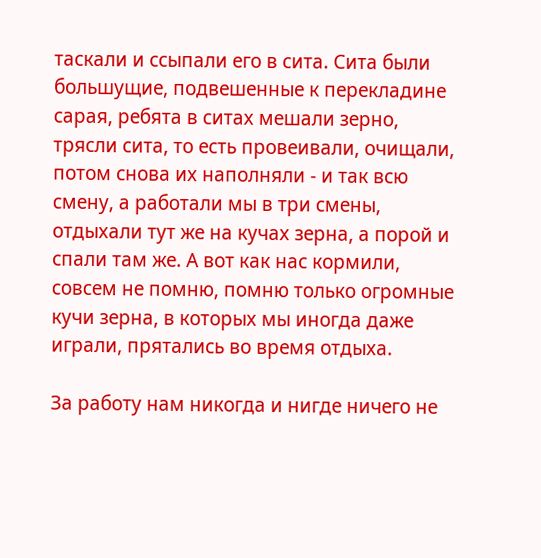таскали и ссыпали его в сита. Сита были большущие, подвешенные к перекладине сарая, ребята в ситах мешали зерно, трясли сита, то есть провеивали, очищали, потом снова их наполняли - и так всю смену, а работали мы в три смены, отдыхали тут же на кучах зерна, а порой и спали там же. А вот как нас кормили, совсем не помню, помню только огромные кучи зерна, в которых мы иногда даже играли, прятались во время отдыха.

За работу нам никогда и нигде ничего не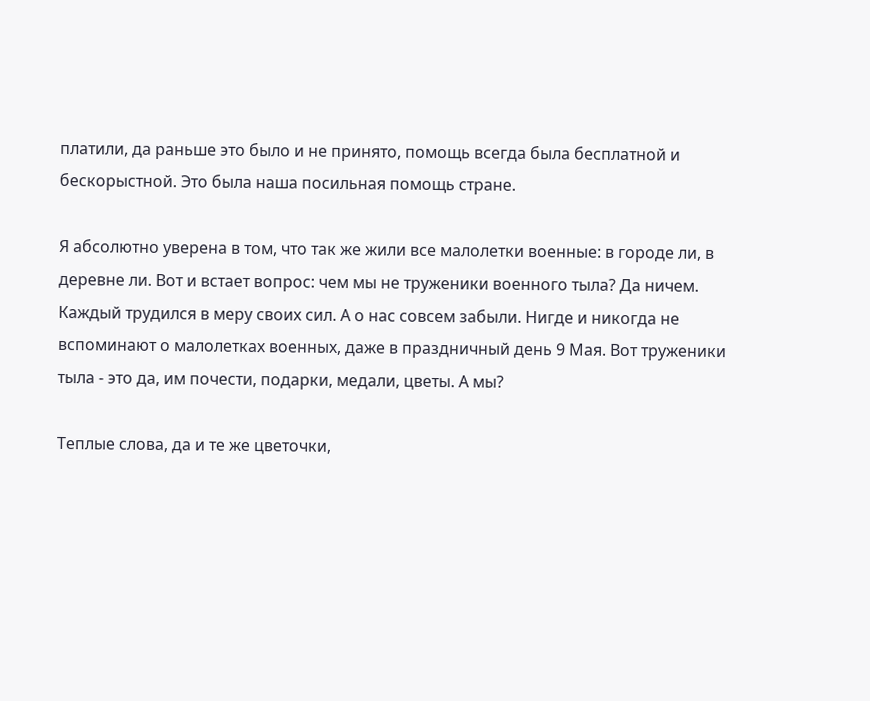платили, да раньше это было и не принято, помощь всегда была бесплатной и бескорыстной. Это была наша посильная помощь стране.

Я абсолютно уверена в том, что так же жили все малолетки военные: в городе ли, в деревне ли. Вот и встает вопрос: чем мы не труженики военного тыла? Да ничем. Каждый трудился в меру своих сил. А о нас совсем забыли. Нигде и никогда не вспоминают о малолетках военных, даже в праздничный день 9 Мая. Вот труженики тыла - это да, им почести, подарки, медали, цветы. А мы?

Теплые слова, да и те же цветочки,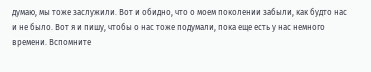думаю, мы тоже заслужили. Вот и обидно, что о моем поколении забыли, как будто нас и не было. Вот я и пишу, чтобы о нас тоже подумали, пока еще есть у нас немного времени. Вспомните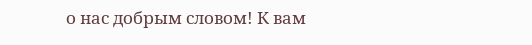о нас добрым словом! К вам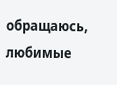обращаюсь, любимые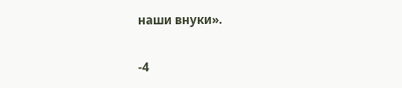наши внуки».

-4